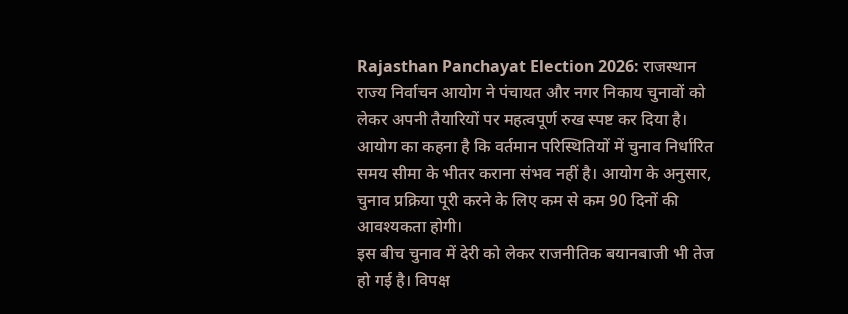Rajasthan Panchayat Election 2026: राजस्थान राज्य निर्वाचन आयोग ने पंचायत और नगर निकाय चुनावों को लेकर अपनी तैयारियों पर महत्वपूर्ण रुख स्पष्ट कर दिया है। आयोग का कहना है कि वर्तमान परिस्थितियों में चुनाव निर्धारित समय सीमा के भीतर कराना संभव नहीं है। आयोग के अनुसार, चुनाव प्रक्रिया पूरी करने के लिए कम से कम 90 दिनों की आवश्यकता होगी।
इस बीच चुनाव में देरी को लेकर राजनीतिक बयानबाजी भी तेज हो गई है। विपक्ष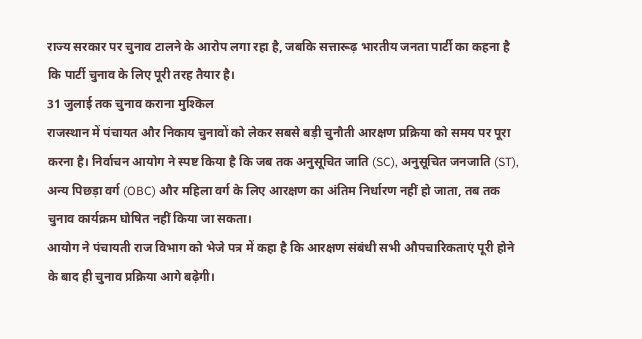राज्य सरकार पर चुनाव टालने के आरोप लगा रहा है, जबकि सत्तारूढ़ भारतीय जनता पार्टी का कहना है कि पार्टी चुनाव के लिए पूरी तरह तैयार है।
31 जुलाई तक चुनाव कराना मुश्किल
राजस्थान में पंचायत और निकाय चुनावों को लेकर सबसे बड़ी चुनौती आरक्षण प्रक्रिया को समय पर पूरा करना है। निर्वाचन आयोग ने स्पष्ट किया है कि जब तक अनुसूचित जाति (SC), अनुसूचित जनजाति (ST), अन्य पिछड़ा वर्ग (OBC) और महिला वर्ग के लिए आरक्षण का अंतिम निर्धारण नहीं हो जाता, तब तक चुनाव कार्यक्रम घोषित नहीं किया जा सकता।
आयोग ने पंचायती राज विभाग को भेजे पत्र में कहा है कि आरक्षण संबंधी सभी औपचारिकताएं पूरी होने के बाद ही चुनाव प्रक्रिया आगे बढ़ेगी।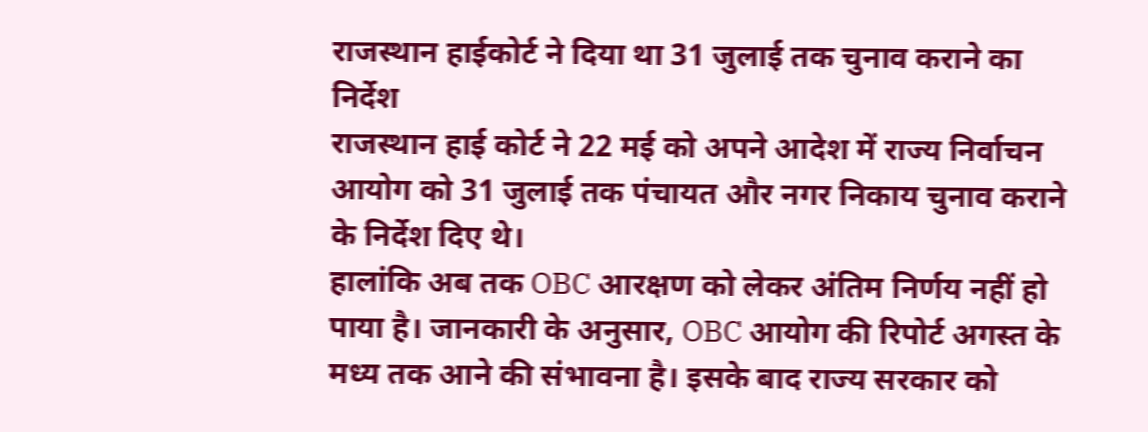राजस्थान हाईकोर्ट ने दिया था 31 जुलाई तक चुनाव कराने का निर्देश
राजस्थान हाई कोर्ट ने 22 मई को अपने आदेश में राज्य निर्वाचन आयोग को 31 जुलाई तक पंचायत और नगर निकाय चुनाव कराने के निर्देश दिए थे।
हालांकि अब तक OBC आरक्षण को लेकर अंतिम निर्णय नहीं हो पाया है। जानकारी के अनुसार, OBC आयोग की रिपोर्ट अगस्त के मध्य तक आने की संभावना है। इसके बाद राज्य सरकार को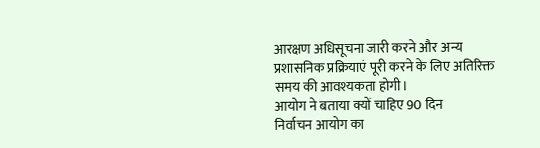आरक्षण अधिसूचना जारी करने और अन्य प्रशासनिक प्रक्रियाएं पूरी करने के लिए अतिरिक्त समय की आवश्यकता होगी।
आयोग ने बताया क्यों चाहिए 90 दिन
निर्वाचन आयोग का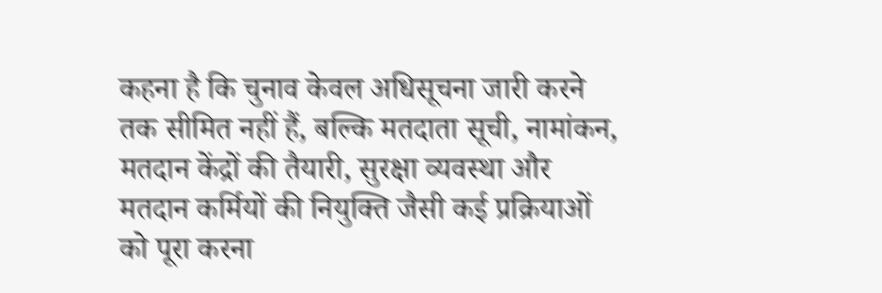कहना है कि चुनाव केवल अधिसूचना जारी करने तक सीमित नहीं हैं, बल्कि मतदाता सूची, नामांकन, मतदान केंद्रों की तैयारी, सुरक्षा व्यवस्था और मतदान कर्मियों की नियुक्ति जैसी कई प्रक्रियाओं को पूरा करना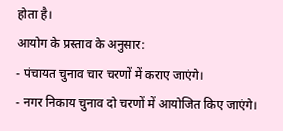होता है।
आयोग के प्रस्ताव के अनुसार:
- पंचायत चुनाव चार चरणों में कराए जाएंगे।
- नगर निकाय चुनाव दो चरणों में आयोजित किए जाएंगे।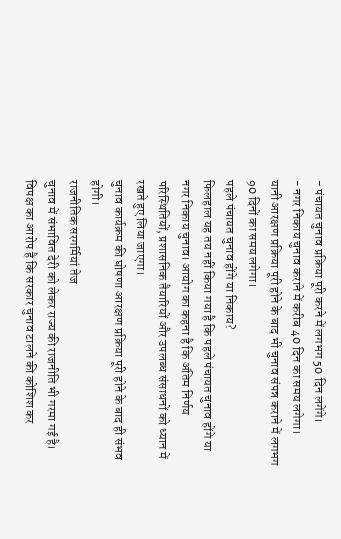- पंचायत चुनाव प्रक्रिया पूरी करने में लगभग 50 दिन लगेंगे।
- नगर निकाय चुनाव कराने में करीब 40 दिन का समय लगेगा।
यानी आरक्षण प्रक्रिया पूरी होने के बाद भी चुनाव संपन्न कराने में लगभग 90 दिनों का समय लगेगा।
पहले पंचायत चुनाव होंगे या निकाय?
फिलहाल यह तय नहीं किया गया है कि पहले पंचायत चुनाव होंगे या नगर निकाय चुनाव। आयोग का कहना है कि अंतिम निर्णय परिस्थितियों, प्रशासनिक तैयारियों और उपलब्ध संसाधनों को ध्यान में रखते हुए लिया जाएगा।
चुनाव कार्यक्रम की घोषणा आरक्षण प्रक्रिया पूरी होने के बाद ही संभव होगी।
राजनीतिक सरगर्मियां तेज
चुनाव में संभावित देरी को लेकर राज्य की राजनीति भी गरमा गई है। विपक्ष का आरोप है कि सरकार चुनाव टालने की कोशिश कर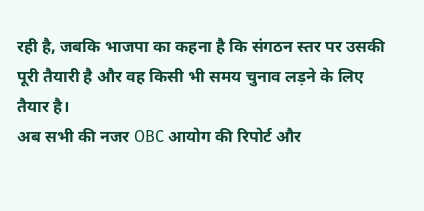रही है, जबकि भाजपा का कहना है कि संगठन स्तर पर उसकी पूरी तैयारी है और वह किसी भी समय चुनाव लड़ने के लिए तैयार है।
अब सभी की नजर OBC आयोग की रिपोर्ट और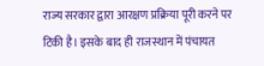राज्य सरकार द्वारा आरक्षण प्रक्रिया पूरी करने पर टिकी है। इसके बाद ही राजस्थान में पंचायत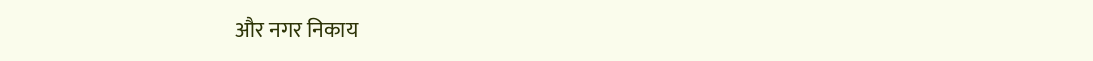और नगर निकाय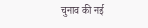चुनाव की नई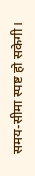समय-सीमा स्पष्ट हो सकेगी।